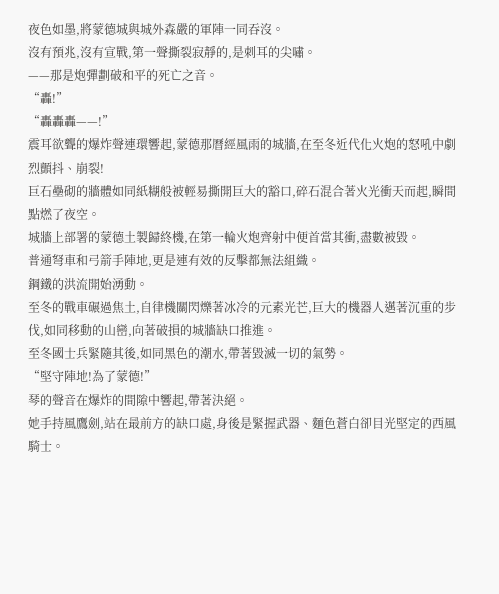夜色如墨,將蒙德城與城外森嚴的軍陣一同吞沒。
沒有預兆,沒有宣戰,第一聲撕裂寂靜的,是刺耳的尖嘯。
——那是炮彈劃破和平的死亡之音。
“轟!”
“轟轟轟——!”
震耳欲聾的爆炸聲連環響起,蒙德那曆經風雨的城牆,在至冬近代化火炮的怒吼中劇烈顫抖、崩裂!
巨石壘砌的牆體如同紙糊般被輕易撕開巨大的豁口,碎石混合著火光衝天而起,瞬間點燃了夜空。
城牆上部署的蒙德土製歸終機,在第一輪火炮齊射中便首當其衝,盡數被毀。
普通弩車和弓箭手陣地,更是連有效的反擊都無法組織。
鋼鐵的洪流開始湧動。
至冬的戰車碾過焦土,自律機關閃爍著冰冷的元素光芒,巨大的機器人邁著沉重的步伐,如同移動的山巒,向著破損的城牆缺口推進。
至冬國士兵緊隨其後,如同黑色的潮水,帶著毀滅一切的氣勢。
“堅守陣地!為了蒙德!”
琴的聲音在爆炸的間隙中響起,帶著決絕。
她手持風鷹劍,站在最前方的缺口處,身後是緊握武器、麵色蒼白卻目光堅定的西風騎士。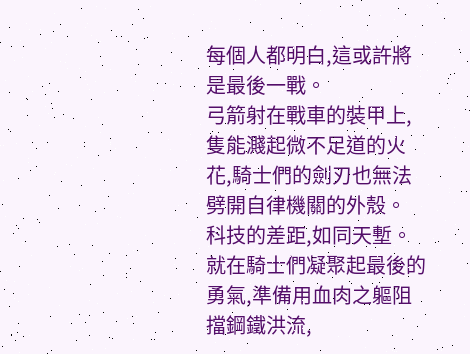每個人都明白,這或許將是最後一戰。
弓箭射在戰車的裝甲上,隻能濺起微不足道的火花,騎士們的劍刃也無法劈開自律機關的外殼。
科技的差距,如同天塹。
就在騎士們凝聚起最後的勇氣,準備用血肉之軀阻擋鋼鐵洪流,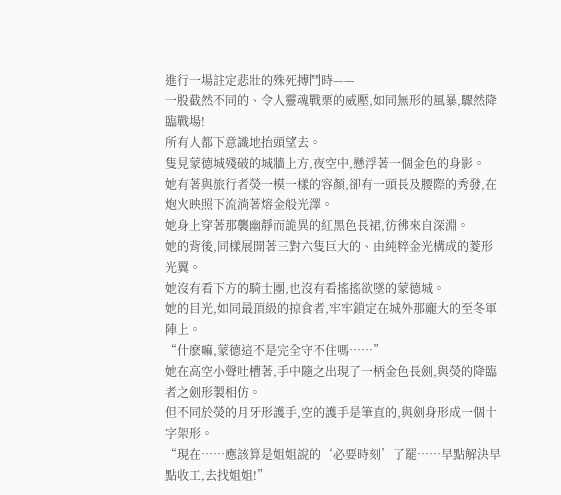進行一場註定悲壯的殊死搏鬥時——
一股截然不同的、令人靈魂戰栗的威壓,如同無形的風暴,驟然降臨戰場!
所有人都下意識地抬頭望去。
隻見蒙德城殘破的城牆上方,夜空中,懸浮著一個金色的身影。
她有著與旅行者熒一模一樣的容顏,卻有一頭長及腰際的秀發,在炮火映照下流淌著熔金般光澤。
她身上穿著那襲幽靜而詭異的紅黑色長裙,彷彿來自深淵。
她的背後,同樣展開著三對六隻巨大的、由純粹金光構成的菱形光翼。
她沒有看下方的騎士團,也沒有看搖搖欲墜的蒙德城。
她的目光,如同最頂級的掠食者,牢牢鎖定在城外那龐大的至冬軍陣上。
“什麽嘛,蒙德這不是完全守不住嗎……”
她在高空小聲吐槽著,手中隨之出現了一柄金色長劍,與熒的降臨者之劍形製相仿。
但不同於熒的月牙形護手,空的護手是筆直的,與劍身形成一個十字架形。
“現在……應該算是姐姐說的‘必要時刻’了罷……早點解決早點收工,去找姐姐!”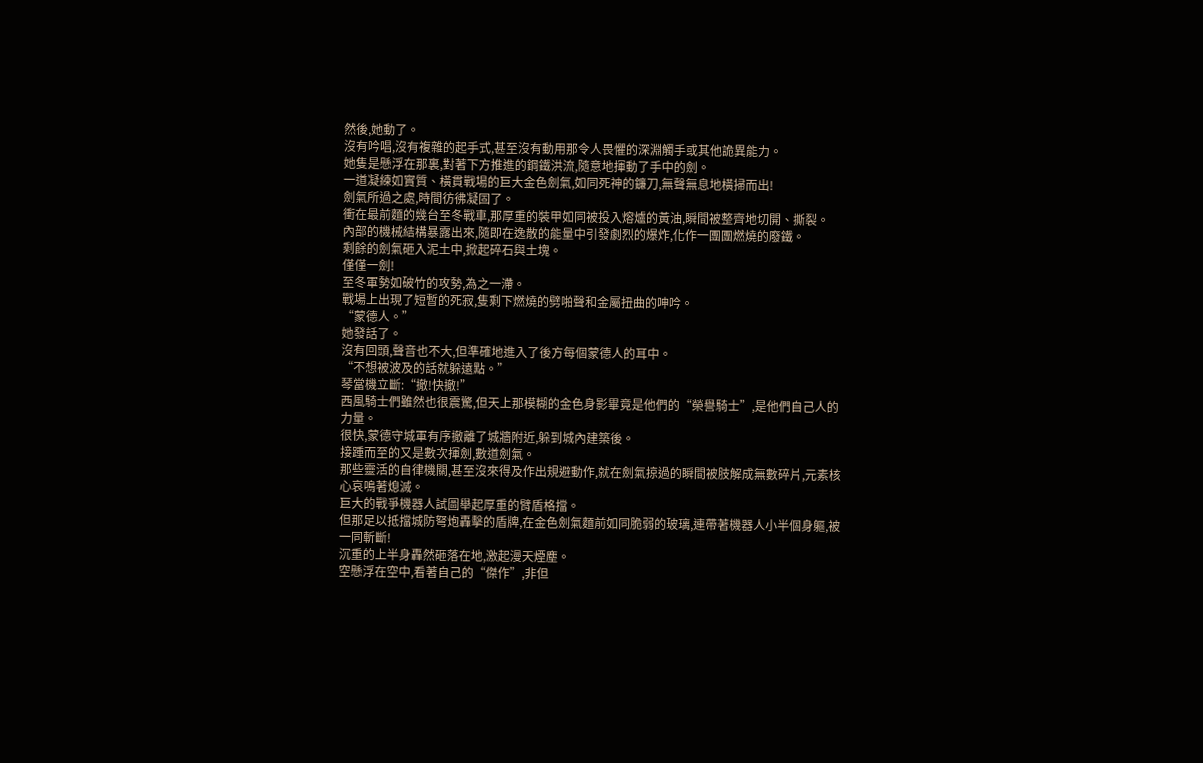然後,她動了。
沒有吟唱,沒有複雜的起手式,甚至沒有動用那令人畏懼的深淵觸手或其他詭異能力。
她隻是懸浮在那裏,對著下方推進的鋼鐵洪流,隨意地揮動了手中的劍。
一道凝練如實質、橫貫戰場的巨大金色劍氣,如同死神的鐮刀,無聲無息地橫掃而出!
劍氣所過之處,時間彷彿凝固了。
衝在最前麵的幾台至冬戰車,那厚重的裝甲如同被投入熔爐的黃油,瞬間被整齊地切開、撕裂。
內部的機械結構暴露出來,隨即在逸散的能量中引發劇烈的爆炸,化作一團團燃燒的廢鐵。
剩餘的劍氣砸入泥土中,掀起碎石與土塊。
僅僅一劍!
至冬軍勢如破竹的攻勢,為之一滯。
戰場上出現了短暫的死寂,隻剩下燃燒的劈啪聲和金屬扭曲的呻吟。
“蒙德人。”
她發話了。
沒有回頭,聲音也不大,但準確地進入了後方每個蒙德人的耳中。
“不想被波及的話就躲遠點。”
琴當機立斷:“撤!快撤!”
西風騎士們雖然也很震驚,但天上那模糊的金色身影畢竟是他們的“榮譽騎士”,是他們自己人的力量。
很快,蒙德守城軍有序撤離了城牆附近,躲到城內建築後。
接踵而至的又是數次揮劍,數道劍氣。
那些靈活的自律機關,甚至沒來得及作出規避動作,就在劍氣掠過的瞬間被肢解成無數碎片,元素核心哀鳴著熄滅。
巨大的戰爭機器人試圖舉起厚重的臂盾格擋。
但那足以抵擋城防弩炮轟擊的盾牌,在金色劍氣麵前如同脆弱的玻璃,連帶著機器人小半個身軀,被一同斬斷!
沉重的上半身轟然砸落在地,激起漫天煙塵。
空懸浮在空中,看著自己的“傑作”,非但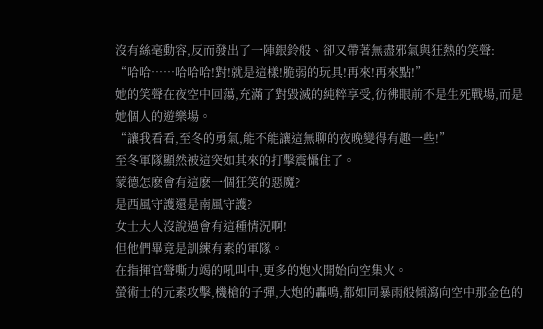沒有絲毫動容,反而發出了一陣銀鈴般、卻又帶著無盡邪氣與狂熱的笑聲:
“哈哈……哈哈哈!對!就是這樣!脆弱的玩具!再來!再來點!”
她的笑聲在夜空中回蕩,充滿了對毀滅的純粹享受,彷彿眼前不是生死戰場,而是她個人的遊樂場。
“讓我看看,至冬的勇氣,能不能讓這無聊的夜晚變得有趣一些!”
至冬軍隊顯然被這突如其來的打擊震懾住了。
蒙德怎麽會有這麽一個狂笑的惡魔?
是西風守護還是南風守護?
女士大人沒說過會有這種情況啊!
但他們畢竟是訓練有素的軍隊。
在指揮官聲嘶力竭的吼叫中,更多的炮火開始向空集火。
螢術士的元素攻擊,機槍的子彈,大炮的轟鳴,都如同暴雨般傾瀉向空中那金色的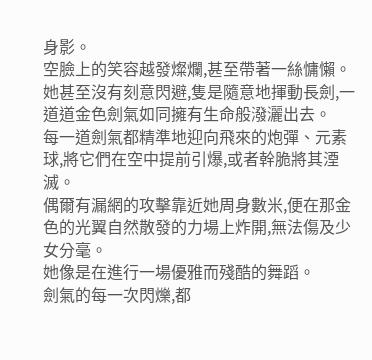身影。
空臉上的笑容越發燦爛,甚至帶著一絲慵懶。
她甚至沒有刻意閃避,隻是隨意地揮動長劍,一道道金色劍氣如同擁有生命般潑灑出去。
每一道劍氣都精準地迎向飛來的炮彈、元素球,將它們在空中提前引爆,或者幹脆將其湮滅。
偶爾有漏網的攻擊靠近她周身數米,便在那金色的光翼自然散發的力場上炸開,無法傷及少女分毫。
她像是在進行一場優雅而殘酷的舞蹈。
劍氣的每一次閃爍,都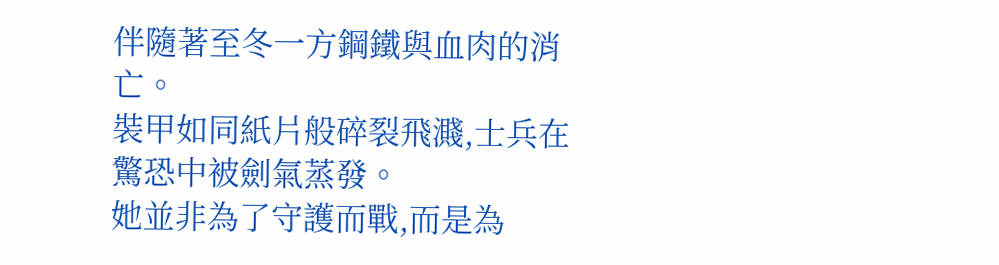伴隨著至冬一方鋼鐵與血肉的消亡。
裝甲如同紙片般碎裂飛濺,士兵在驚恐中被劍氣蒸發。
她並非為了守護而戰,而是為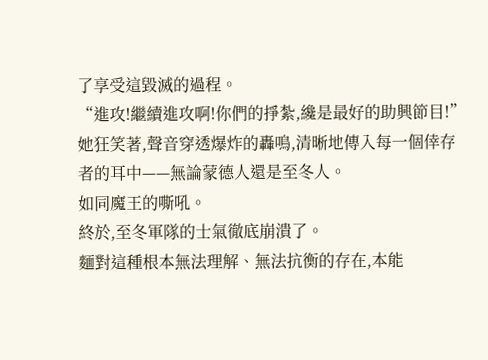了享受這毀滅的過程。
“進攻!繼續進攻啊!你們的掙紮,纔是最好的助興節目!”
她狂笑著,聲音穿透爆炸的轟鳴,清晰地傳入每一個倖存者的耳中——無論蒙德人還是至冬人。
如同魔王的嘶吼。
終於,至冬軍隊的士氣徹底崩潰了。
麵對這種根本無法理解、無法抗衡的存在,本能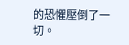的恐懼壓倒了一切。